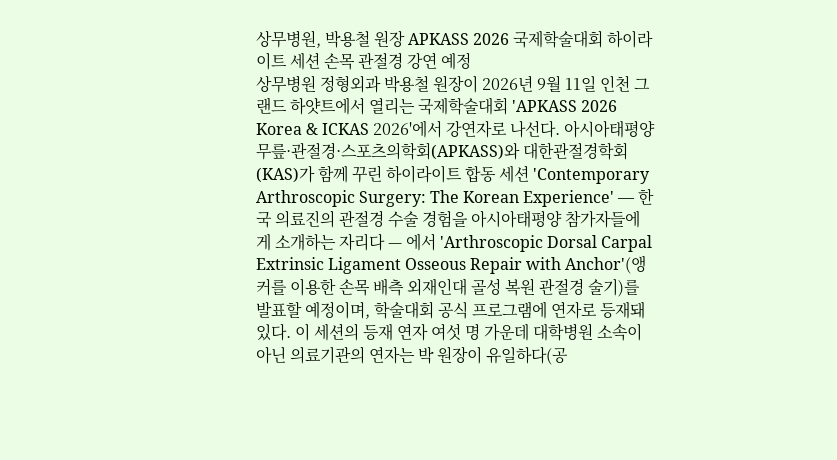상무병원, 박용철 원장 APKASS 2026 국제학술대회 하이라이트 세션 손목 관절경 강연 예정
상무병원 정형외과 박용철 원장이 2026년 9월 11일 인천 그랜드 하얏트에서 열리는 국제학술대회 'APKASS 2026 Korea & ICKAS 2026'에서 강연자로 나선다. 아시아태평양 무릎·관절경·스포츠의학회(APKASS)와 대한관절경학회(KAS)가 함께 꾸린 하이라이트 합동 세션 'Contemporary Arthroscopic Surgery: The Korean Experience' — 한국 의료진의 관절경 수술 경험을 아시아태평양 참가자들에게 소개하는 자리다 — 에서 'Arthroscopic Dorsal Carpal Extrinsic Ligament Osseous Repair with Anchor'(앵커를 이용한 손목 배측 외재인대 골성 복원 관절경 술기)를 발표할 예정이며, 학술대회 공식 프로그램에 연자로 등재돼 있다. 이 세션의 등재 연자 여섯 명 가운데 대학병원 소속이 아닌 의료기관의 연자는 박 원장이 유일하다(공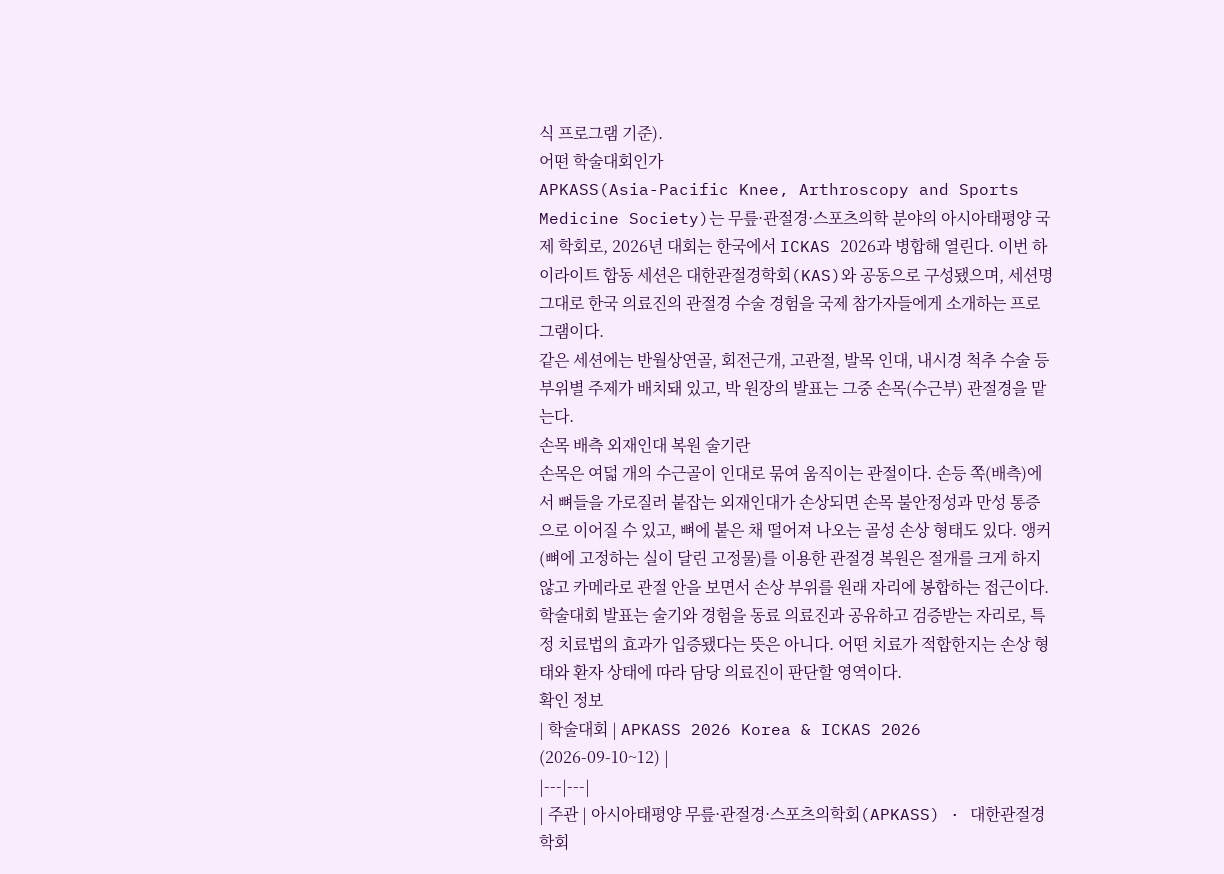식 프로그램 기준).
어떤 학술대회인가
APKASS(Asia-Pacific Knee, Arthroscopy and Sports Medicine Society)는 무릎·관절경·스포츠의학 분야의 아시아태평양 국제 학회로, 2026년 대회는 한국에서 ICKAS 2026과 병합해 열린다. 이번 하이라이트 합동 세션은 대한관절경학회(KAS)와 공동으로 구성됐으며, 세션명 그대로 한국 의료진의 관절경 수술 경험을 국제 참가자들에게 소개하는 프로그램이다.
같은 세션에는 반월상연골, 회전근개, 고관절, 발목 인대, 내시경 척추 수술 등 부위별 주제가 배치돼 있고, 박 원장의 발표는 그중 손목(수근부) 관절경을 맡는다.
손목 배측 외재인대 복원 술기란
손목은 여덟 개의 수근골이 인대로 묶여 움직이는 관절이다. 손등 쪽(배측)에서 뼈들을 가로질러 붙잡는 외재인대가 손상되면 손목 불안정성과 만성 통증으로 이어질 수 있고, 뼈에 붙은 채 떨어져 나오는 골성 손상 형태도 있다. 앵커(뼈에 고정하는 실이 달린 고정물)를 이용한 관절경 복원은 절개를 크게 하지 않고 카메라로 관절 안을 보면서 손상 부위를 원래 자리에 봉합하는 접근이다.
학술대회 발표는 술기와 경험을 동료 의료진과 공유하고 검증받는 자리로, 특정 치료법의 효과가 입증됐다는 뜻은 아니다. 어떤 치료가 적합한지는 손상 형태와 환자 상태에 따라 담당 의료진이 판단할 영역이다.
확인 정보
| 학술대회 | APKASS 2026 Korea & ICKAS 2026 (2026-09-10~12) |
|---|---|
| 주관 | 아시아태평양 무릎·관절경·스포츠의학회(APKASS) · 대한관절경학회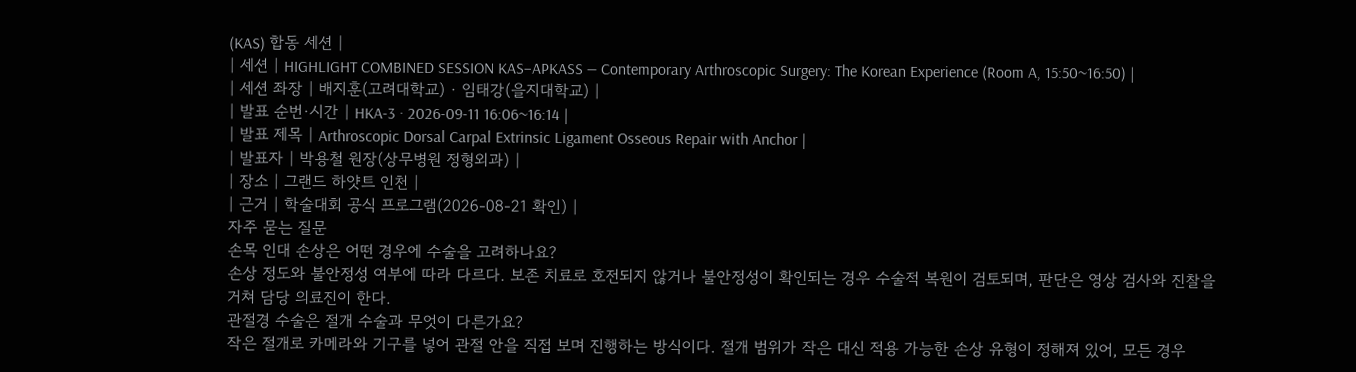(KAS) 합동 세션 |
| 세션 | HIGHLIGHT COMBINED SESSION KAS–APKASS — Contemporary Arthroscopic Surgery: The Korean Experience (Room A, 15:50~16:50) |
| 세션 좌장 | 배지훈(고려대학교) · 임태강(을지대학교) |
| 발표 순번·시간 | HKA-3 · 2026-09-11 16:06~16:14 |
| 발표 제목 | Arthroscopic Dorsal Carpal Extrinsic Ligament Osseous Repair with Anchor |
| 발표자 | 박용철 원장(상무병원 정형외과) |
| 장소 | 그랜드 하얏트 인천 |
| 근거 | 학술대회 공식 프로그램(2026-08-21 확인) |
자주 묻는 질문
손목 인대 손상은 어떤 경우에 수술을 고려하나요?
손상 정도와 불안정성 여부에 따라 다르다. 보존 치료로 호전되지 않거나 불안정성이 확인되는 경우 수술적 복원이 검토되며, 판단은 영상 검사와 진찰을 거쳐 담당 의료진이 한다.
관절경 수술은 절개 수술과 무엇이 다른가요?
작은 절개로 카메라와 기구를 넣어 관절 안을 직접 보며 진행하는 방식이다. 절개 범위가 작은 대신 적용 가능한 손상 유형이 정해져 있어, 모든 경우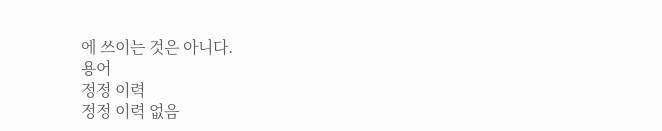에 쓰이는 것은 아니다.
용어
정정 이력
정정 이력 없음